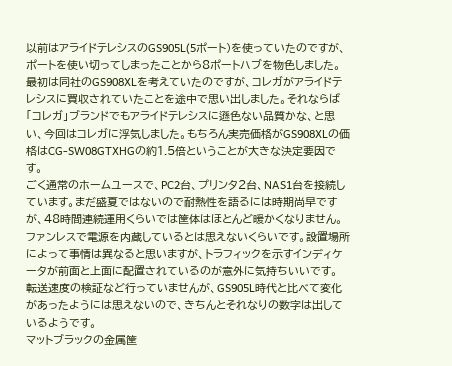以前はアライドテレシスのGS905L(5ポート)を使っていたのですが、ポートを使い切ってしまったことから8ポートハブを物色しました。最初は同社のGS908XLを考えていたのですが、コレガがアライドテレシスに買収されていたことを途中で思い出しました。それならば「コレガ」ブランドでもアライドテレシスに遜色ない品質かな、と思い、今回はコレガに浮気しました。もちろん実売価格がGS908XLの価格はCG-SW08GTXHGの約1.5倍ということが大きな決定要因です。
ごく通常のホームユースで、PC2台、プリンタ2台、NAS1台を接続しています。まだ盛夏ではないので耐熱性を語るには時期尚早ですが、48時間連続運用くらいでは筐体はほとんど暖かくなりません。ファンレスで電源を内蔵しているとは思えないくらいです。設置場所によって事情は異なると思いますが、トラフィックを示すインディケータが前面と上面に配置されているのが意外に気持ちいいです。
転送速度の検証など行っていませんが、GS905L時代と比べて変化があったようには思えないので、きちんとそれなりの数字は出しているようです。
マットブラックの金属筐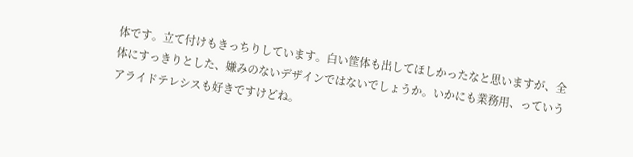体です。立て付けもきっちりしています。白い筐体も出してほしかったなと思いますが、全体にすっきりとした、嫌みのないデザインではないでしょうか。いかにも業務用、っていうアライドテレシスも好きですけどね。